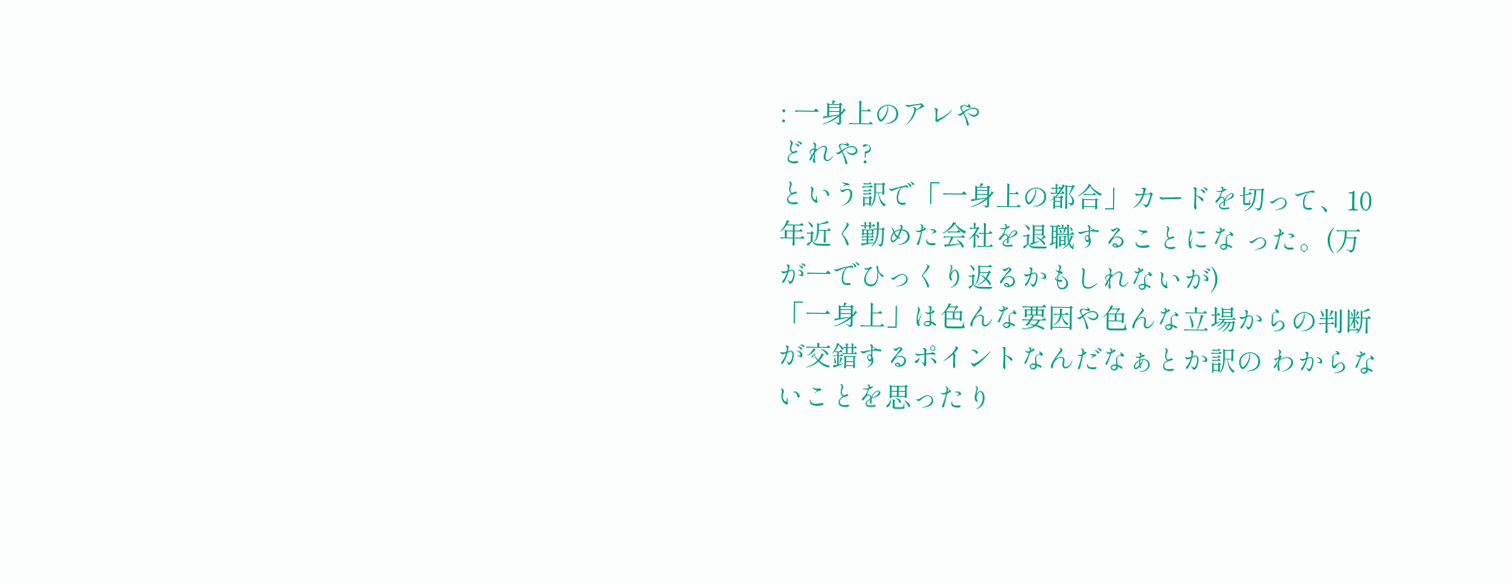: 一身上のアレや
どれや?
という訳で「一身上の都合」カードを切って、10年近く勤めた会社を退職することにな った。(万が一でひっくり返るかもしれないが)
「一身上」は色んな要因や色んな立場からの判断が交錯するポイントなんだなぁとか訳の わからないことを思ったり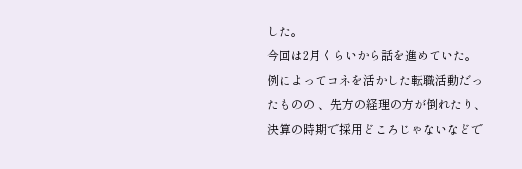した。
今回は2月くらいから話を進めていた。例によってコネを活かした転職活動だったものの 、先方の経理の方が倒れたり、決算の時期で採用どころじゃないなどで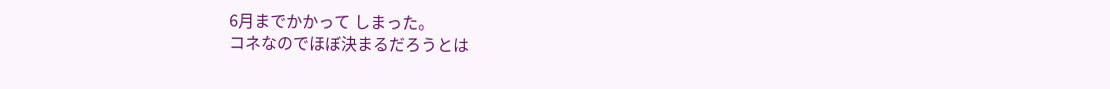6月までかかって しまった。
コネなのでほぼ決まるだろうとは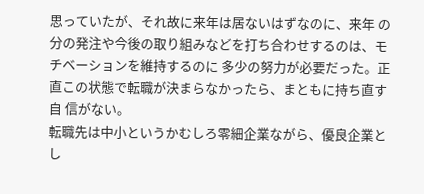思っていたが、それ故に来年は居ないはずなのに、来年 の分の発注や今後の取り組みなどを打ち合わせするのは、モチベーションを維持するのに 多少の努力が必要だった。正直この状態で転職が決まらなかったら、まともに持ち直す自 信がない。
転職先は中小というかむしろ零細企業ながら、優良企業とし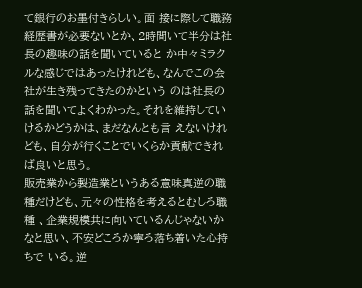て銀行のお墨付きらしい。面 接に際して職務経歴書が必要ないとか、2時間いて半分は社長の趣味の話を聞いていると か中々ミラクルな感じではあったけれども、なんでこの会社が生き残ってきたのかという のは社長の話を聞いてよくわかった。それを維持していけるかどうかは、まだなんとも言 えないけれども、自分が行くことでいくらか貢献できれば良いと思う。
販売業から製造業というある意味真逆の職種だけども、元々の性格を考えるとむしろ職種 、企業規模共に向いているんじゃないかなと思い、不安どころか寧ろ落ち着いた心持ちで いる。逆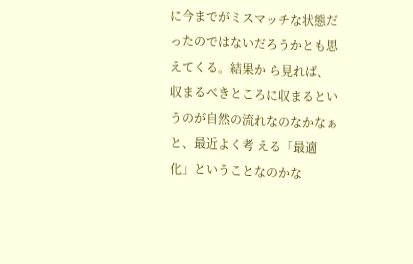に今までがミスマッチな状態だったのではないだろうかとも思えてくる。結果か ら見れば、収まるべきところに収まるというのが自然の流れなのなかなぁと、最近よく考 える「最適化」ということなのかな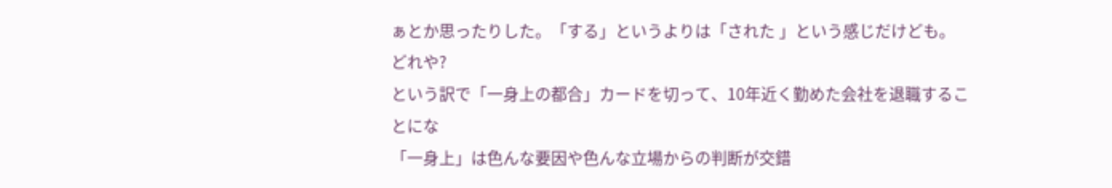ぁとか思ったりした。「する」というよりは「された 」という感じだけども。
どれや?
という訳で「一身上の都合」カードを切って、10年近く勤めた会社を退職することにな
「一身上」は色んな要因や色んな立場からの判断が交錯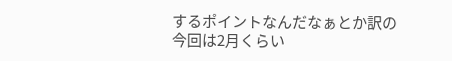するポイントなんだなぁとか訳の
今回は2月くらい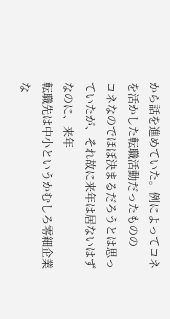から話を進めていた。例によってコネを活かした転職活動だったものの
コネなのでほぼ決まるだろうとは思っていたが、それ故に来年は居ないはずなのに、来年
転職先は中小というかむしろ零細企業な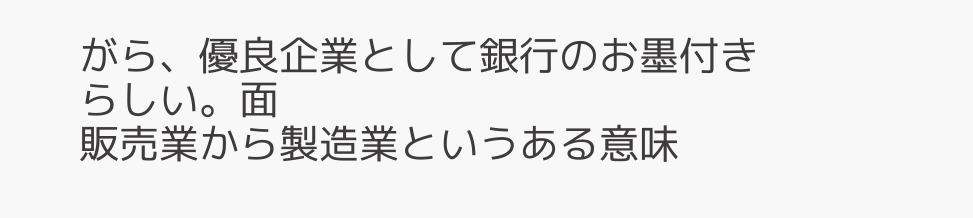がら、優良企業として銀行のお墨付きらしい。面
販売業から製造業というある意味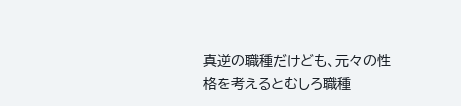真逆の職種だけども、元々の性格を考えるとむしろ職種